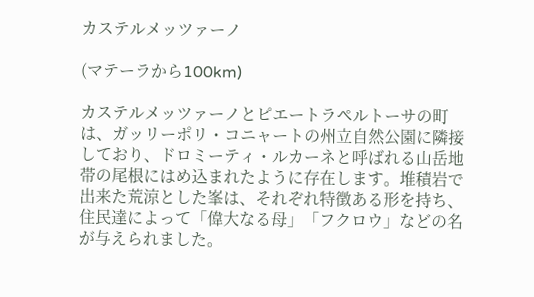カステルメッツァーノ

(マテーラから100km)

カステルメッツァーノとピエートラペルトーサの町は、ガッリーポリ・コニャートの州立自然公園に隣接しており、ドロミーティ・ルカーネと呼ばれる山岳地帯の尾根にはめ込まれたように存在します。堆積岩で出来た荒涼とした峯は、それぞれ特徴ある形を持ち、住民達によって「偉大なる母」「フクロウ」などの名が与えられました。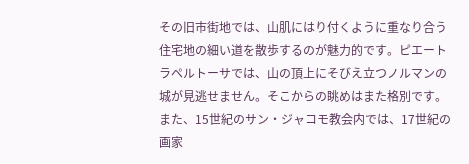その旧市街地では、山肌にはり付くように重なり合う住宅地の細い道を散歩するのが魅力的です。ピエートラペルトーサでは、山の頂上にそびえ立つノルマンの城が見逃せません。そこからの眺めはまた格別です。また、15世紀のサン・ジャコモ教会内では、17世紀の画家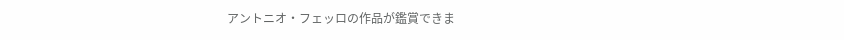アントニオ・フェッロの作品が鑑賞できま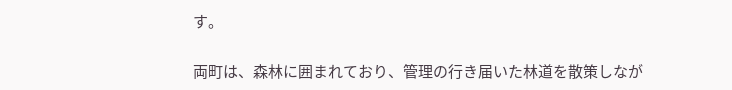す。

両町は、森林に囲まれており、管理の行き届いた林道を散策しなが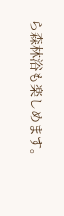ら森林浴も楽しめます。